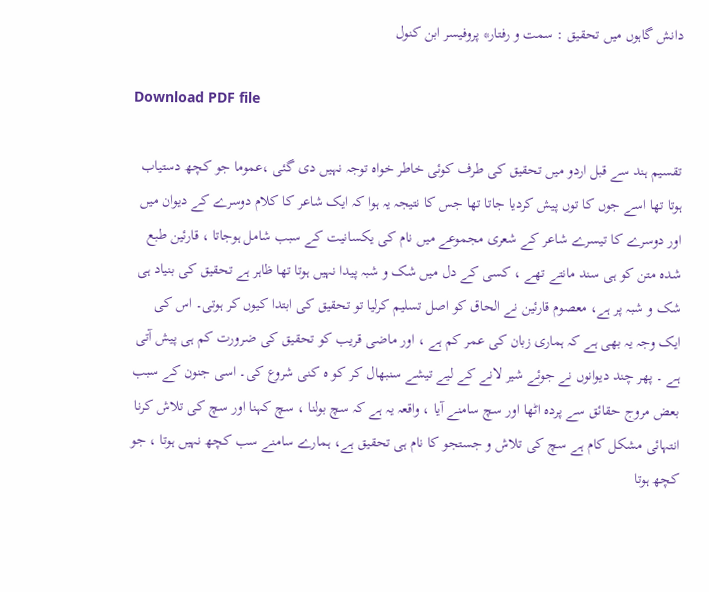دانش گاہوں میں تحقیق : سمت و رفتار* پروفیسر ابن کنول

Download PDF file

تقسیم ہند سے قبل اردو میں تحقیق کی طرف کوئی خاطر خواہ توجہ نہیں دی گئی ،عموما جو کچھ دستیاب ہوتا تھا اسے جوں کا توں پیش کردیا جاتا تھا جس کا نتیجہ یہ ہوا کہ ایک شاعر کا کلام دوسرے کے دیوان میں اور دوسرے کا تیسرے شاعر کے شعری مجموعے میں نام کی یکسانیت کے سبب شامل ہوجاتا ، قارئین طبع شدہ متن کو ہی سند مانتے تھے ، کسی کے دل میں شک و شبہ پیدا نہیں ہوتا تھا ظاہر ہے تحقیق کی بنیاد ہی شک و شبہ پر ہے، معصوم قارئین نے الحاق کو اصل تسلیم کرلیا تو تحقیق کی ابتدا کیوں کر ہوتی۔ اس کی ایک وجہ یہ بھی ہے کہ ہماری زبان کی عمر کم ہے ، اور ماضی قریب کو تحقیق کی ضرورت کم ہی پیش آتی ہے ۔ پھر چند دیوانوں نے جوئے شیر لانے کے لیے تیشے سنبھال کر کو ہ کنی شروع کی۔ اسی جنون کے سبب بعض مروج حقائق سے پردہ اٹھا اور سچ سامنے آیا ، واقعہ یہ ہے کہ سچ بولنا ، سچ کہنا اور سچ کی تلاش کرنا انتہائی مشکل کام ہے سچ کی تلاش و جستجو کا نام ہی تحقیق ہے، ہمارے سامنے سب کچھ نہیں ہوتا ، جو کچھ ہوتا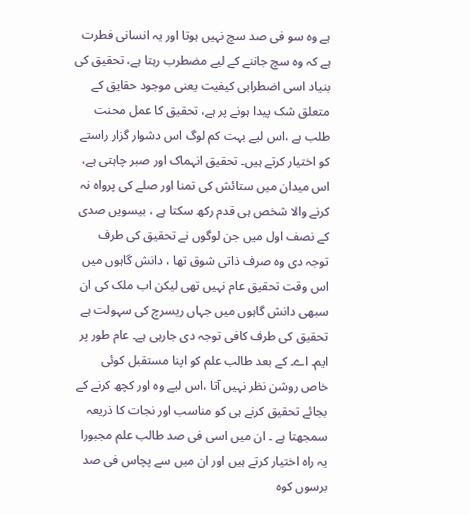ہے وہ سو فی صد سچ نہیں ہوتا اور یہ انسانی فطرت ہے کہ وہ سچ جاننے کے لیے مضطرب رہتا ہے، تحقیق کی بنیاد اسی اضطرابی کیفیت یعنی موجود حقایق کے متعلق شک پیدا ہونے پر ہے، تحقیق کا عمل محنت طلب ہے ،اس لیے بہت کم لوگ اس دشوار گزار راستے کو اختیار کرتے ہیں۔ تحقیق انہماک اور صبر چاہتی ہے، اس میدان میں ستائش کی تمنا اور صلے کی پرواہ نہ کرنے والا شخص ہی قدم رکھ سکتا ہے ، بیسویں صدی کے نصف اول میں جن لوگوں نے تحقیق کی طرف توجہ دی وہ صرف ذاتی شوق تھا ، دانش گاہوں میں اس وقت تحقیق عام نہیں تھی لیکن اب ملک کی ان سبھی دانش گاہوں میں جہاں ریسرچ کی سہولت ہے تحقیق کی طرف کافی توجہ دی جارہی ہے۔ عام طور پر ایم۔ اے۔ کے بعد طالب علم کو اپنا مستقبل کوئی خاص روشن نظر نہیں آتا ،اس لیے وہ اور کچھ کرنے کے بجائے تحقیق کرنے ہی کو مناسب اور نجات کا ذریعہ سمجھتا ہے ۔ ان میں اسی فی صد طالب علم مجبورا یہ راہ اختیار کرتے ہیں اور ان میں سے پچاس فی صد برسوں کوہ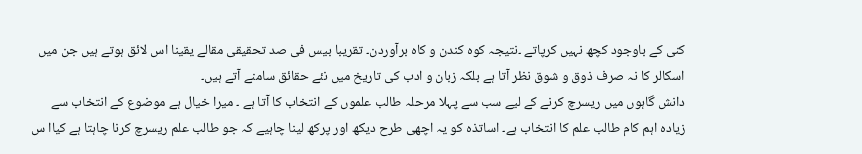کنی کے باوجود کچھ نہیں کرپاتے ۔نتیجہ کوہ کندن و کاہ برآوردن۔ تقریبا بیس فی صد تحقیقی مقالے یقینا اس لائق ہوتے ہیں جن میں اسکالر کا نہ صرف ذوق و شوق نظر آتا ہے بلکہ زبان و ادب کی تاریخ میں نئے حقائق سامنے آتے ہیں۔
دانش گاہوں میں ریسرچ کرنے کے لیے سب سے پہلا مرحلہ طالب علموں کے انتخاب کا آتا ہے ۔ میرا خیال ہے موضوع کے انتخاب سے زیادہ اہم کام طالب علم کا انتخاب ہے۔ اساتذہ کو یہ اچھی طرح دیکھ اور پرکھ لینا چاہیے کہ جو طالب علم ریسرچ کرنا چاہتا ہے کیاا س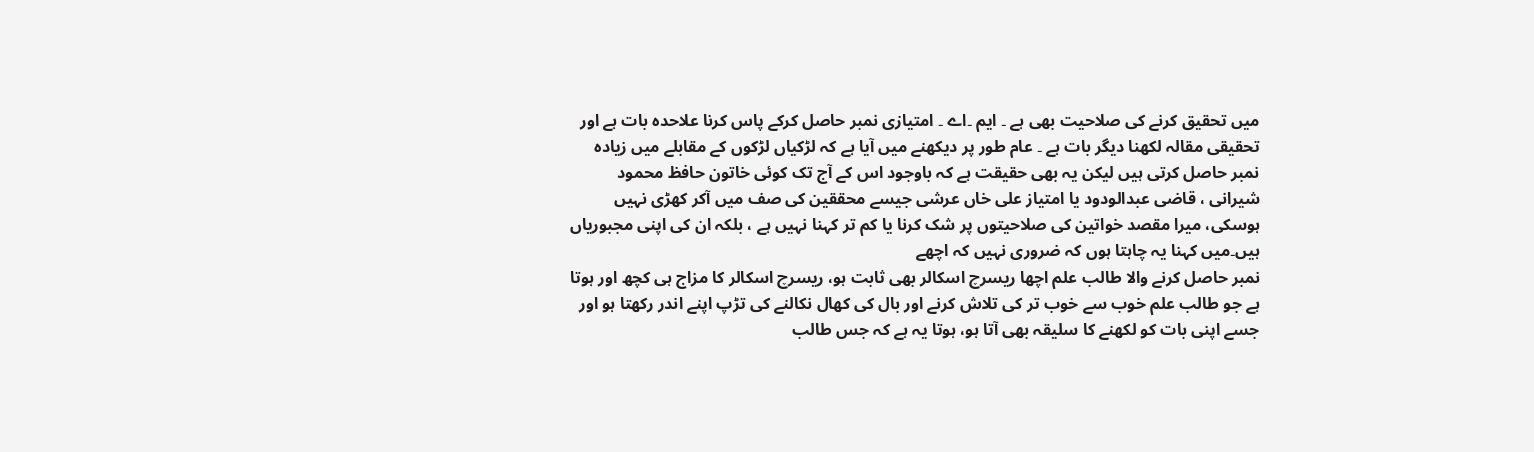میں تحقیق کرنے کی صلاحیت بھی ہے ۔ ایم ۔اے ۔ امتیازی نمبر حاصل کرکے پاس کرنا علاحدہ بات ہے اور تحقیقی مقالہ لکھنا دیگر بات ہے ۔ عام طور پر دیکھنے میں آیا ہے کہ لڑکیاں لڑکوں کے مقابلے میں زیادہ نمبر حاصل کرتی ہیں لیکن یہ بھی حقیقت ہے کہ باوجود اس کے آج تک کوئی خاتون حافظ محمود شیرانی ، قاضی عبدالودود یا امتیاز علی خاں عرشی جیسے محققین کی صف میں آکر کھڑی نہیں ہوسکی، میرا مقصد خواتین کی صلاحیتوں پر شک کرنا یا کم تر کہنا نہیں ہے ، بلکہ ان کی اپنی مجبوریاں ہیں۔میں کہنا یہ چاہتا ہوں کہ ضروری نہیں کہ اچھے
نمبر حاصل کرنے والا طالب علم اچھا ریسرچ اسکالر بھی ثابت ہو، ریسرچ اسکالر کا مزاج ہی کچھ اور ہوتا ہے جو طالب علم خوب سے خوب تر کی تلاش کرنے اور بال کی کھال نکالنے کی تڑپ اپنے اندر رکھتا ہو اور جسے اپنی بات کو لکھنے کا سلیقہ بھی آتا ہو، ہوتا یہ ہے کہ جس طالب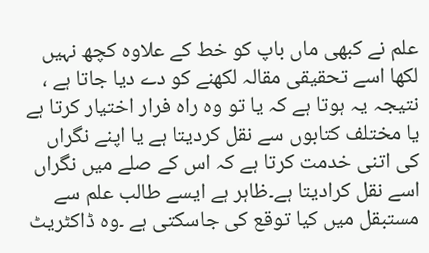علم نے کبھی ماں باپ کو خط کے علاوہ کچھ نہیں لکھا اسے تحقیقی مقالہ لکھنے کو دے دیا جاتا ہے ، نتیجہ یہ ہوتا ہے کہ یا تو وہ راہ فرار اختیار کرتا ہے یا مختلف کتابوں سے نقل کردیتا ہے یا اپنے نگراں کی اتنی خدمت کرتا ہے کہ اس کے صلے میں نگراں اسے نقل کرادیتا ہے۔ظاہر ہے ایسے طالب علم سے مستبقل میں کیا توقع کی جاسکتی ہے ۔وہ ڈاکٹریٹ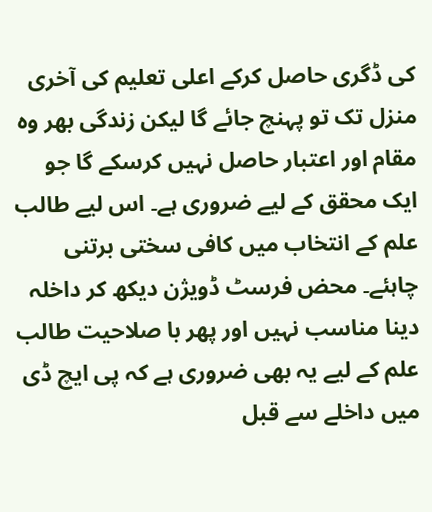کی ڈگری حاصل کرکے اعلی تعلیم کی آخری منزل تک تو پہنچ جائے گا لیکن زندگی بھر وہ مقام اور اعتبار حاصل نہیں کرسکے گا جو ایک محقق کے لیے ضروری ہے۔ اس لیے طالب علم کے انتخاب میں کافی سختی برتنی چاہئے۔ محض فرسٹ ڈویژن دیکھ کر داخلہ دینا مناسب نہیں اور پھر با صلاحیت طالب علم کے لیے یہ بھی ضروری ہے کہ پی ایچ ڈی میں داخلے سے قبل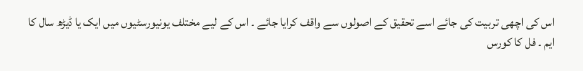اس کی اچھی تربیت کی جائے اسے تحقیق کے اصولوں سے واقف کرایا جائے ۔ اس کے لیے مختلف یونیورسٹیوں میں ایک یا ڈیڑھ سال کا ایم ۔ فل کا کورس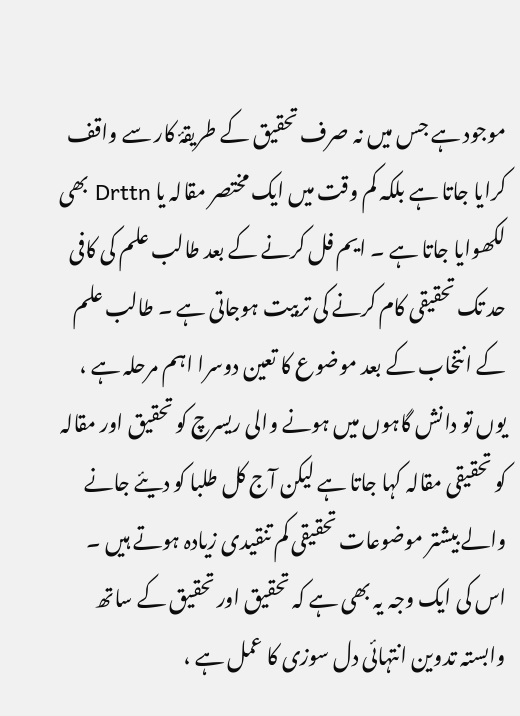موجود ہے جس میں نہ صرف تحقیق کے طریقۂ کار سے واقف کرایا جاتا ہے بلکہ کم وقت میں ایک مختصر مقالہ یا Drttn بھی لکھوایا جاتا ہے ۔ ایم فل کرنے کے بعد طالب علم کی کافی حد تک تحقیقی کام کرنے کی تربیت ہوجاتی ہے ۔ طالب علم کے انتخاب کے بعد موضوع کا تعین دوسرا اہم مرحلہ ہے ، یوں تو دانش گاہوں میں ہونے والی ریسرچ کو تحقیق اور مقالہ کو تحقیقی مقالہ کہا جاتا ہے لیکن آج کل طلبا کو دیئے جانے والے بیشتر موضوعات تحقیقی کم تنقیدی زیادہ ہوتے ہیں ۔ اس کی ایک وجہ یہ بھی ہے کہ تحقیق اور تحقیق کے ساتھ وابستہ تدوین انتہائی دل سوزی کا عمل ہے ،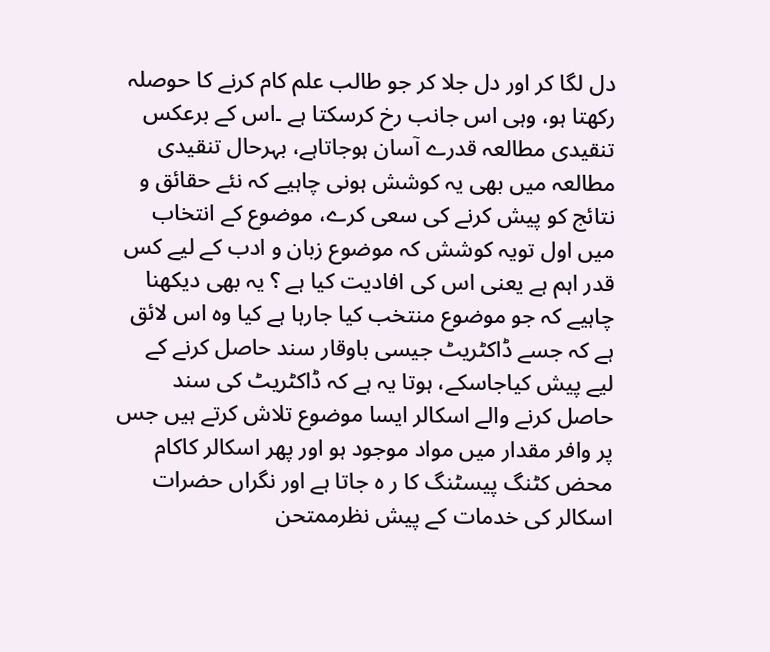دل لگا کر اور دل جلا کر جو طالب علم کام کرنے کا حوصلہ رکھتا ہو، وہی اس جانب رخ کرسکتا ہے ۔اس کے برعکس تنقیدی مطالعہ قدرے آسان ہوجاتاہے، بہرحال تنقیدی مطالعہ میں بھی یہ کوشش ہونی چاہیے کہ نئے حقائق و نتائج کو پیش کرنے کی سعی کرے، موضوع کے انتخاب میں اول تویہ کوشش کہ موضوع زبان و ادب کے لیے کس قدر اہم ہے یعنی اس کی افادیت کیا ہے ؟ یہ بھی دیکھنا چاہیے کہ جو موضوع منتخب کیا جارہا ہے کیا وہ اس لائق ہے کہ جسے ڈاکٹریٹ جیسی باوقار سند حاصل کرنے کے لیے پیش کیاجاسکے، ہوتا یہ ہے کہ ڈاکٹریٹ کی سند حاصل کرنے والے اسکالر ایسا موضوع تلاش کرتے ہیں جس پر وافر مقدار میں مواد موجود ہو اور پھر اسکالر کاکام محض کٹنگ پیسٹنگ کا ر ہ جاتا ہے اور نگراں حضرات اسکالر کی خدمات کے پیش نظرممتحن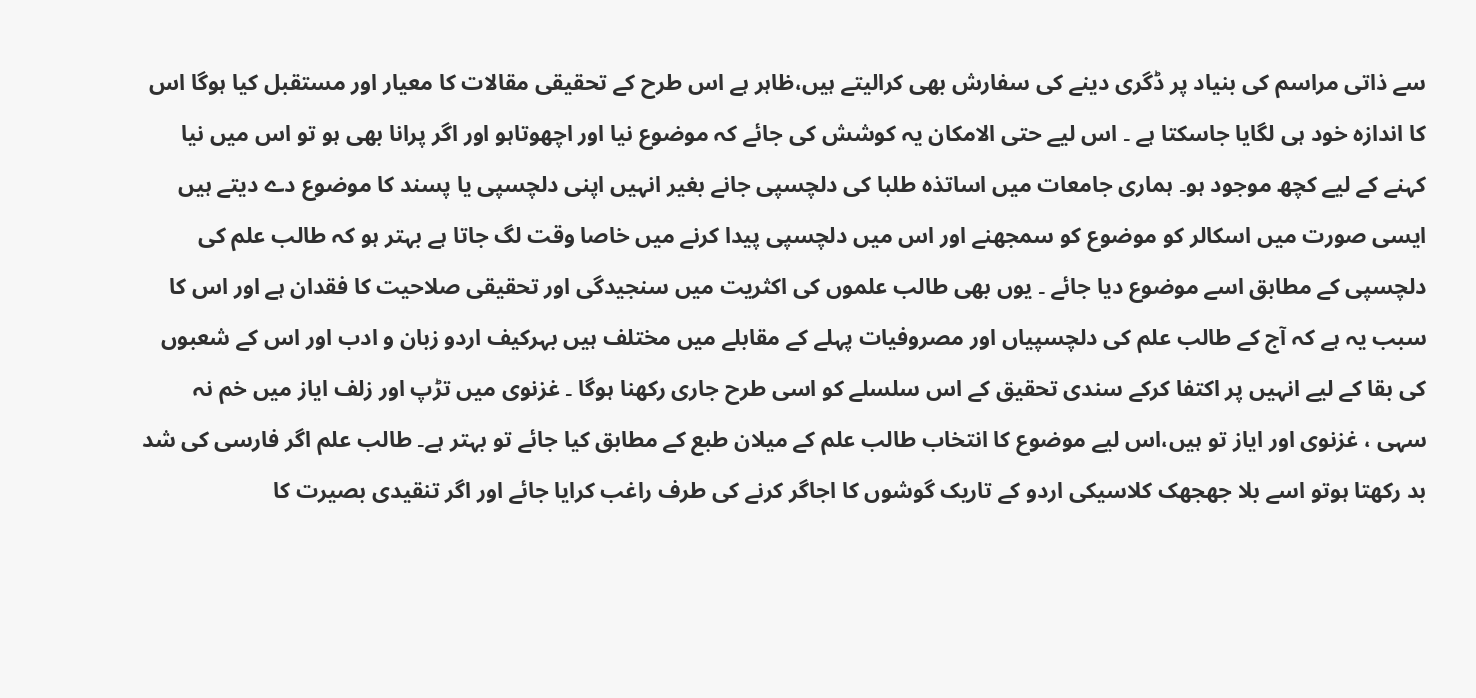سے ذاتی مراسم کی بنیاد پر ڈگری دینے کی سفارش بھی کرالیتے ہیں،ظاہر ہے اس طرح کے تحقیقی مقالات کا معیار اور مستقبل کیا ہوگا اس کا اندازہ خود ہی لگایا جاسکتا ہے ۔ اس لیے حتی الامکان یہ کوشش کی جائے کہ موضوع نیا اور اچھوتاہو اور اگر پرانا بھی ہو تو اس میں نیا کہنے کے لیے کچھ موجود ہو۔ ہماری جامعات میں اساتذہ طلبا کی دلچسپی جانے بغیر انہیں اپنی دلچسپی یا پسند کا موضوع دے دیتے ہیں ایسی صورت میں اسکالر کو موضوع کو سمجھنے اور اس میں دلچسپی پیدا کرنے میں خاصا وقت لگ جاتا ہے بہتر ہو کہ طالب علم کی دلچسپی کے مطابق اسے موضوع دیا جائے ۔ یوں بھی طالب علموں کی اکثریت میں سنجیدگی اور تحقیقی صلاحیت کا فقدان ہے اور اس کا سبب یہ ہے کہ آج کے طالب علم کی دلچسپیاں اور مصروفیات پہلے کے مقابلے میں مختلف ہیں بہرکیف اردو زبان و ادب اور اس کے شعبوں کی بقا کے لیے انہیں پر اکتفا کرکے سندی تحقیق کے اس سلسلے کو اسی طرح جاری رکھنا ہوگا ۔ غزنوی میں تڑپ اور زلف ایاز میں خم نہ سہی ، غزنوی اور ایاز تو ہیں،اس لیے موضوع کا انتخاب طالب علم کے میلان طبع کے مطابق کیا جائے تو بہتر ہے۔ طالب علم اگر فارسی کی شد بد رکھتا ہوتو اسے بلا جھجھک کلاسیکی اردو کے تاریک گوشوں کا اجاگر کرنے کی طرف راغب کرایا جائے اور اگر تنقیدی بصیرت کا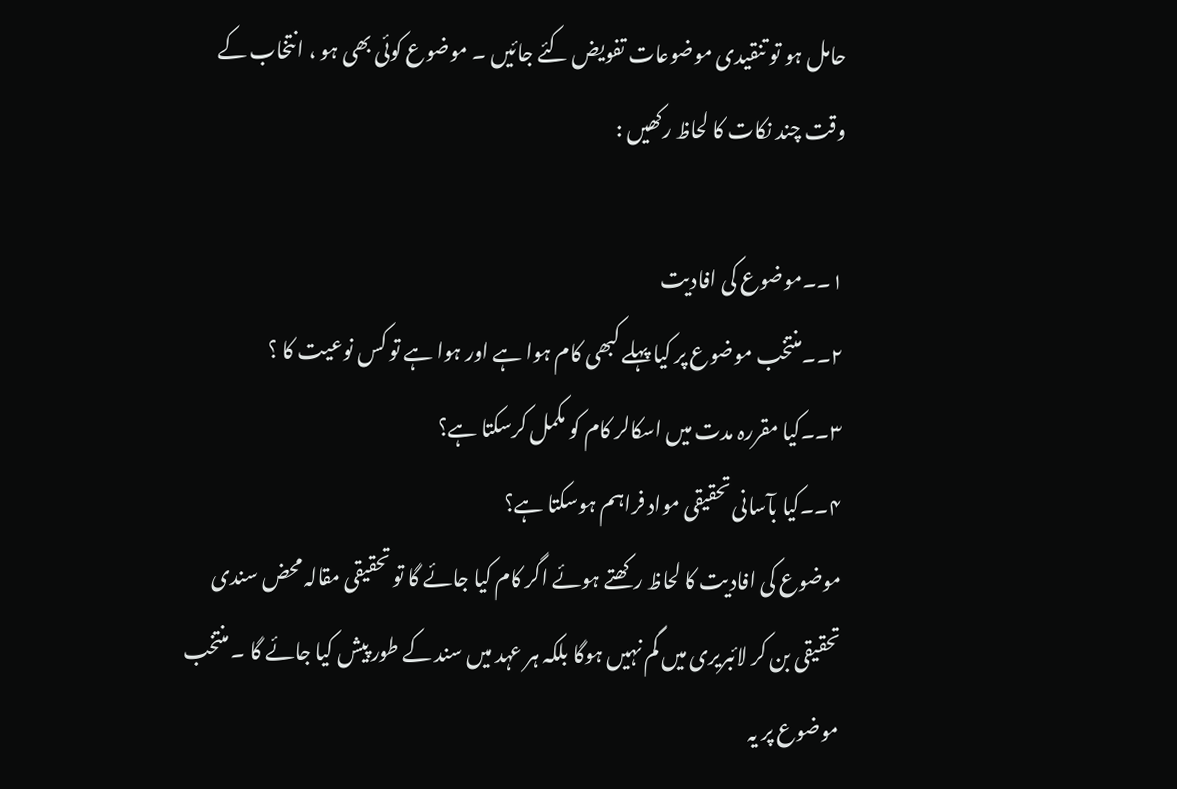حامل ہو تو تنقیدی موضوعات تفویض کئے جائیں ۔ موضوع کوئی بھی ہو ، انتخاب کے وقت چند نکات کا لحاظ رکھیں :

۱۔۔موضوع کی افادیت
۲۔۔منتخب موضوع پر کیا پہلے کبھی کام ہوا ہے اور ہوا ہے تو کس نوعیت کا ؟
۳۔۔کیا مقررہ مدت میں اسکالر کام کو مکمل کرسکتا ہے؟
۴۔۔کیا بآسانی تحقیقی مواد فراہم ہوسکتا ہے؟
موضوع کی افادیت کا لحاظ رکھتے ہوئے اگر کام کیا جائے گا تو تحقیقی مقالہ محض سندی تحقیقی بن کر لائبریری میں گم نہیں ہوگا بلکہ ہر عہد میں سند کے طور پیش کیا جائے گا ۔ منتخب موضوع پر یہ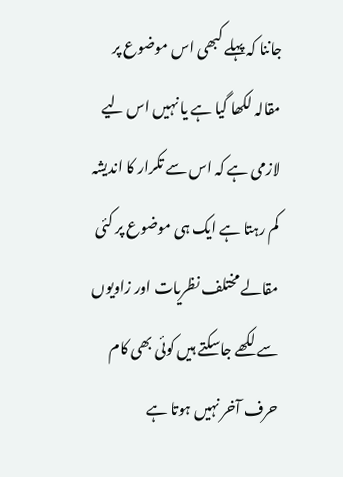جاننا کہ پہلے کبھی اس موضوع پر مقالہ لکھا گیا ہے یا نہیں اس لیے لازمی ہے کہ اس سے تکرار کا اندیشہ کم رہتا ہے ایک ہی موضوع پر کئی مقالے مختلف نظریات اور زاویوں سے لکھے جاسکتے ہیں کوئی بھی کام حرف آخر نہیں ہوتا ہے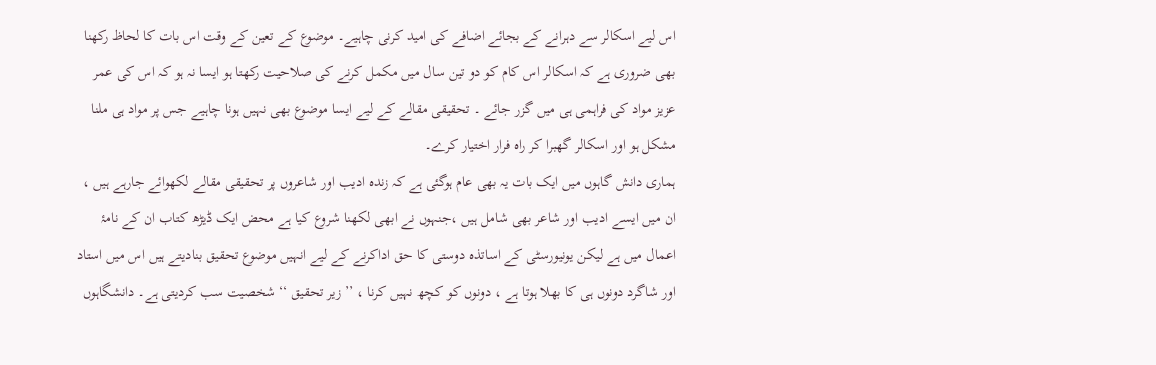اس لیے اسکالر سے دہرانے کے بجائے اضافے کی امید کرنی چاہیے۔ موضوع کے تعین کے وقت اس بات کا لحاظ رکھنا بھی ضروری ہے کہ اسکالر اس کام کو دو تین سال میں مکمل کرنے کی صلاحیت رکھتا ہو ایسا نہ ہو کہ اس کی عمر عزیز مواد کی فراہمی ہی میں گزر جائے ۔ تحقیقی مقالے کے لیے ایسا موضوع بھی نہیں ہونا چاہیے جس پر مواد ہی ملنا مشکل ہو اور اسکالر گھبرا کر راہ فرار اختیار کرے۔
ہماری دانش گاہوں میں ایک بات یہ بھی عام ہوگئی ہے کہ زندہ ادیب اور شاعروں پر تحقیقی مقالے لکھوائے جارہے ہیں ، ان میں ایسے ادیب اور شاعر بھی شامل ہیں ،جنہوں نے ابھی لکھنا شروع کیا ہے محض ایک ڈیڑھ کتاب ان کے نامۂ اعمال میں ہے لیکن یونیورسٹی کے اساتذہ دوستی کا حق اداکرنے کے لیے انہیں موضوع تحقیق بنادیتے ہیں اس میں استاد اور شاگرد دونوں ہی کا بھلا ہوتا ہے ، دونوں کو کچھ نہیں کرنا ، ’’ زیر تحقیق ‘‘ شخصیت سب کردیتی ہے۔ دانشگاہوں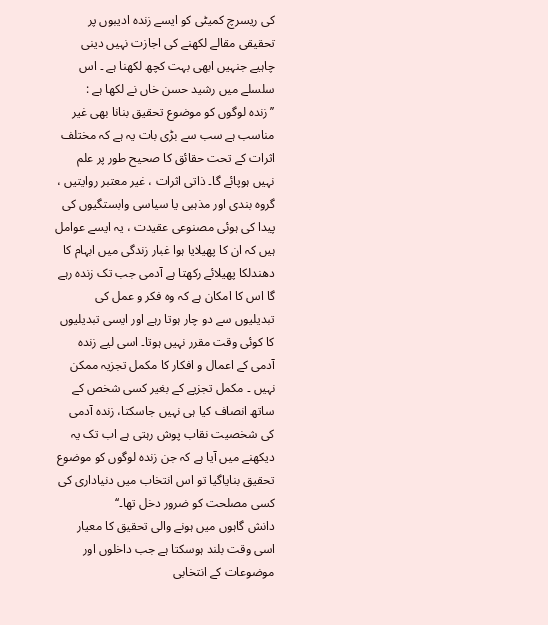کی ریسرچ کمیٹی کو ایسے زندہ ادیبوں پر تحقیقی مقالے لکھنے کی اجازت نہیں دینی چاہیے جنہیں ابھی بہت کچھ لکھنا ہے ۔ اس سلسلے میں رشید حسن خاں نے لکھا ہے :
’’زندہ لوگوں کو موضوع تحقیق بنانا بھی غیر مناسب ہے سب سے بڑی بات یہ ہے کہ مختلف اثرات کے تحت حقائق کا صحیح طور پر علم نہیں ہوپائے گا۔ ذاتی اثرات ، غیر معتبر روایتیں ، گروہ بندی اور مذہبی یا سیاسی وابستگیوں کی پیدا کی ہوئی مصنوعی عقیدت ، یہ ایسے عوامل ہیں کہ ان کا پھیلایا ہوا غبار زندگی میں ابہام کا دھندلکا پھیلائے رکھتا ہے آدمی جب تک زندہ رہے گا اس کا امکان ہے کہ وہ فکر و عمل کی تبدیلیوں سے دو چار ہوتا رہے اور ایسی تبدیلیوں کا کوئی وقت مقرر نہیں ہوتا۔ اسی لیے زندہ آدمی کے اعمال و افکار کا مکمل تجزیہ ممکن نہیں ۔ مکمل تجزیے کے بغیر کسی شخص کے ساتھ انصاف کیا ہی نہیں جاسکتا، زندہ آدمی کی شخصیت نقاب پوش رہتی ہے اب تک یہ دیکھنے میں آیا ہے کہ جن زندہ لوگوں کو موضوع تحقیق بنایاگیا تو اس انتخاب میں دنیاداری کی کسی مصلحت کو ضرور دخل تھا۔‘‘
دانش گاہوں میں ہونے والی تحقیق کا معیار اسی وقت بلند ہوسکتا ہے جب داخلوں اور موضوعات کے انتخابی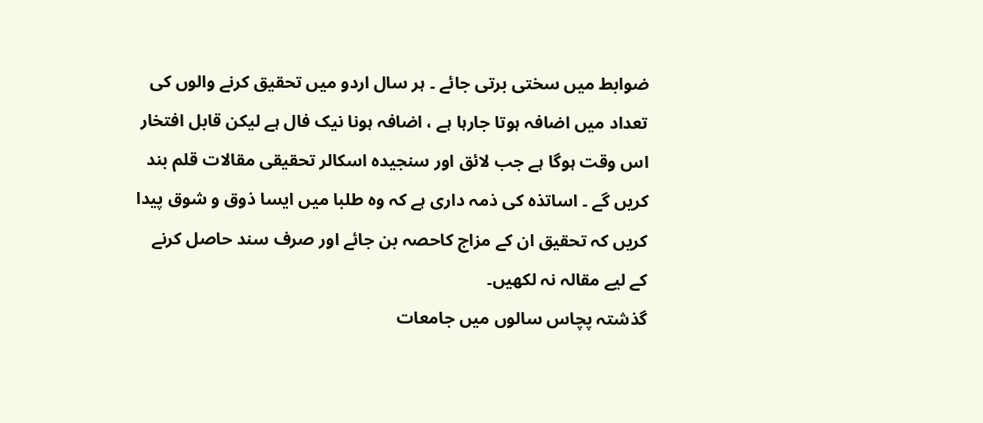ضوابط میں سختی برتی جائے ۔ ہر سال اردو میں تحقیق کرنے والوں کی تعداد میں اضافہ ہوتا جارہا ہے ، اضافہ ہونا نیک فال ہے لیکن قابل افتخار اس وقت ہوگا ہے جب لائق اور سنجیدہ اسکالر تحقیقی مقالات قلم بند کریں گے ۔ اساتذہ کی ذمہ داری ہے کہ وہ طلبا میں ایسا ذوق و شوق پیدا کریں کہ تحقیق ان کے مزاج کاحصہ بن جائے اور صرف سند حاصل کرنے کے لیے مقالہ نہ لکھیں۔
گذشتہ پچاس سالوں میں جامعات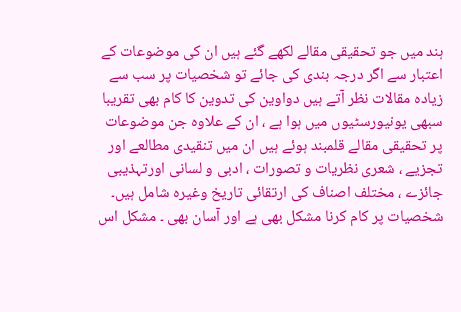ہند میں جو تحقیقی مقالے لکھے گئے ہیں ان کی موضوعات کے اعتبار سے اگر درجہ بندی کی جائے تو شخصیات پر سب سے زیادہ مقالات نظر آتے ہیں دواوین کی تدوین کا کام بھی تقریبا سبھی یونیورسٹیوں میں ہوا ہے ، ان کے علاوہ جن موضوعات پر تحقیقی مقالے قلمبند ہوئے ہیں ان میں تنقیدی مطالعے اور تجزیے ، شعری نظریات و تصورات ، ادبی و لسانی اورتہذیبی جائزے ، مختلف اصناف کی ارتقائی تاریخ وغیرہ شامل ہیں۔
شخصیات پر کام کرنا مشکل بھی ہے اور آسان بھی ۔ مشکل اس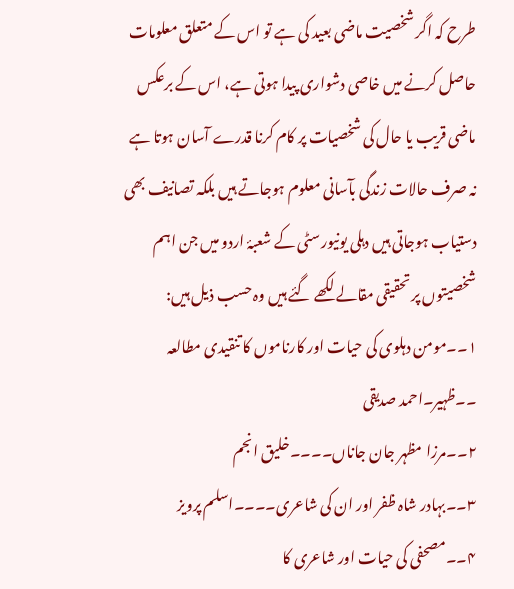طرح کہ اگر شخصیت ماضی بعید کی ہے تو اس کے متعلق معلومات حاصل کرنے میں خاصی دشواری پیدا ہوتی ہے، اس کے برعکس ماضی قریب یا حال کی شخصیات پر کام کرنا قدرے آسان ہوتا ہے نہ صرف حالات زندگی بآسانی معلوم ہوجاتے ہیں بلکہ تصانیف بھی دستیاب ہوجاتی ہیں دہلی یونیورسٹی کے شعبۂ اردو میں جن اہم شخصیتوں پر تحقیقی مقالے لکھے گئے ہیں وہ حسب ذیل ہیں:
۱۔۔مومن دہلوی کی حیات اور کارناموں کا تنقیدی مطالعہ ۔۔ظہیر۔احمد صدیقی
۲۔۔مرزا مظہر جان جاناں۔۔۔۔خلیق انجم
۳۔۔بہادر شاہ ظفر اور ان کی شاعری۔۔۔۔اسلم پرویز
۴۔۔مصحفی کی حیات اور شاعری کا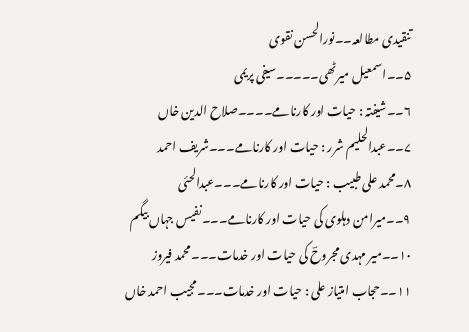تنقیدی مطالعہ۔۔نورالحسن نقوی
۵۔۔اسمعیل میرٹھی۔۔۔۔۔سیفی پریمی
۶۔۔شیفتہ : حیات اور کارنامے۔۔۔۔صلاح الدین خاں
۷۔۔عبدالحلیم شرر : حیات اور کارنامے۔۔۔شریف احمد
۸۔محمد علی طبیب : حیات اور کارنامے۔۔۔عبدالحئی
۹۔۔میرامن دہلوی کی حیات اور کارنامے۔۔۔نفیس جہاں بیگم
۱۰۔۔میر مہدی مجروحؔ کی حیات اور خدمات۔۔۔محمد فیروز
۱۱۔۔حجاب امتیاز علی : حیات اور خدمات۔۔۔مجیب احمد خاں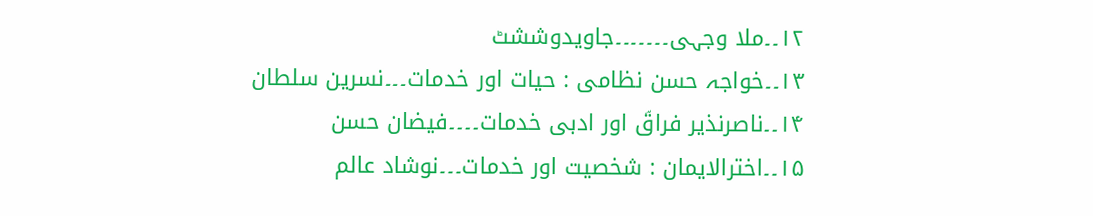۱۲۔۔ملا وجہی۔۔۔۔۔۔۔جاویدوششٹ
۱۳۔۔خواجہ حسن نظامی : حیات اور خدمات۔۔۔نسرین سلطان
۱۴۔۔ناصرنذیر فراقؔ اور ادبی خدمات۔۔۔۔فیضان حسن
۱۵۔۔اخترالایمان : شخصیت اور خدمات۔۔۔نوشاد عالم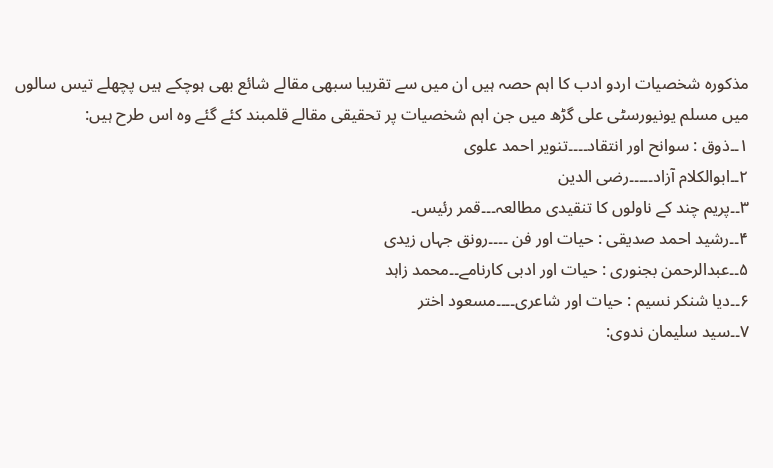مذکورہ شخصیات اردو ادب کا اہم حصہ ہیں ان میں سے تقریبا سبھی مقالے شائع بھی ہوچکے ہیں پچھلے تیس سالوں میں مسلم یونیورسٹی علی گڑھ میں جن اہم شخصیات پر تحقیقی مقالے قلمبند کئے گئے وہ اس طرح ہیں:
۱۔۔ذوق : سوانح اور انتقاد۔۔۔۔تنویر احمد علوی
۲۔۔ابوالکلام آزاد۔۔۔۔۔رضی الدین
۳۔۔پریم چند کے ناولوں کا تنقیدی مطالعہ۔۔۔قمر رئیس۔
۴۔۔رشید احمد صدیقی : حیات اور فن ۔۔۔۔رونق جہاں زیدی
۵۔۔عبدالرحمن بجنوری : حیات اور ادبی کارنامے۔۔محمد زاہد
۶۔۔دیا شنکر نسیم : حیات اور شاعری۔۔۔۔مسعود اختر
۷۔۔سید سلیمان ندوی: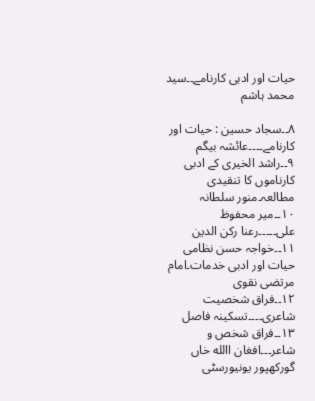حیات اور ادبی کارنامے۔۔سید محمد ہاشم

۸۔۔سجاد حسین : حیات اور کارنامے۔۔۔۔عائشہ بیگم
۹۔۔راشد الخیری کے ادبی کارناموں کا تنقیدی مطالعہ۔منور سلطانہ
۱۰۔۔میر محفوظ علی۔۔۔۔۔رعنا رکن الدین
۱۱۔۔خواجہ حسن نظامی حیات اور ادبی خدمات۔امام مرتضی نقوی
۱۲۔۔فراق شخصیت شاعری۔۔۔۔تسکینہ فاصل
۱۳۔۔فراق شخص و شاعر۔۔۔افغان االله خاں گورکھپور یونیورسٹی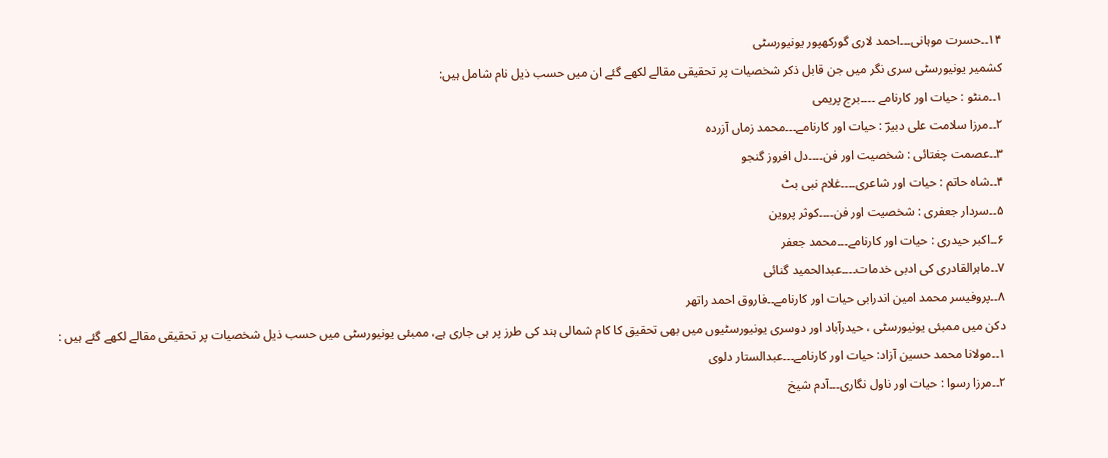۱۴۔۔حسرت موہانی۔۔۔احمد لاری گورکھپور یونیورسٹی
کشمیر یونیورسٹی سری نگر میں جن قابل ذکر شخصیات پر تحقیقی مقالے لکھے گئے ان میں حسب ذیل نام شامل ہیں:
۱۔۔منٹو : حیات اور کارنامے ۔۔۔۔برج پریمی
۲۔۔مرزا سلامت علی دبیرؔ : حیات اور کارنامے۔۔۔محمد زماں آزردہ
۳۔۔عصمت چغتائی : شخصیت اور فن۔۔۔۔دل افروز گنجو
۴۔۔شاہ حاتم : حیات اور شاعری۔۔۔۔غلام نبی بٹ
۵۔۔سردار جعفری : شخصیت اور فن۔۔۔۔کوثر پروین
۶۔۔اکبر حیدری : حیات اور کارنامے۔۔۔محمد جعفر
۷۔۔ماہرالقادری کی ادبی خدمات۔۔۔۔عبدالحمید گنائی
۸۔۔پروفیسر محمد امین اندرابی حیات اور کارنامے۔۔فاروق احمد راتھر
دکن میں ممبئی یونیورسٹی ، حیدرآباد اور دوسری یونیورسٹیوں میں بھی تحقیق کا کام شمالی ہند کی طرز پر ہی جاری ہے، ممبئی یونیورسٹی میں حسب ذیل شخصیات پر تحقیقی مقالے لکھے گئے ہیں :
۱۔۔مولانا محمد حسین آزاد: حیات اور کارنامے۔۔۔عبدالستار دلوی
۲۔۔مرزا رسوا : حیات اور ناول نگاری۔۔۔آدم شیخ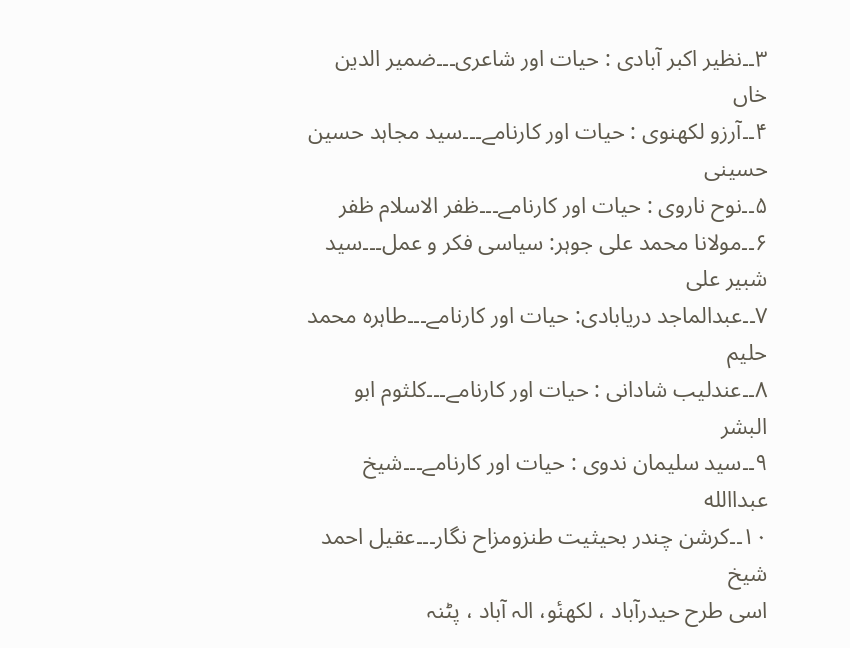۳۔۔نظیر اکبر آبادی : حیات اور شاعری۔۔۔ضمیر الدین خاں
۴۔۔آرزو لکھنوی : حیات اور کارنامے۔۔۔سید مجاہد حسین حسینی
۵۔۔نوح ناروی : حیات اور کارنامے۔۔۔ظفر الاسلام ظفر
۶۔۔مولانا محمد علی جوہر: سیاسی فکر و عمل۔۔۔سید شبیر علی
۷۔۔عبدالماجد دریابادی: حیات اور کارنامے۔۔۔طاہرہ محمد حلیم
۸۔۔عندلیب شادانی : حیات اور کارنامے۔۔۔کلثوم ابو البشر
۹۔۔سید سلیمان ندوی : حیات اور کارنامے۔۔۔شیخ عبداالله
۱۰۔۔کرشن چندر بحیثیت طنزومزاح نگار۔۔۔عقیل احمد شیخ
اسی طرح حیدرآباد ، لکھنٔو، الہ آباد ، پٹنہ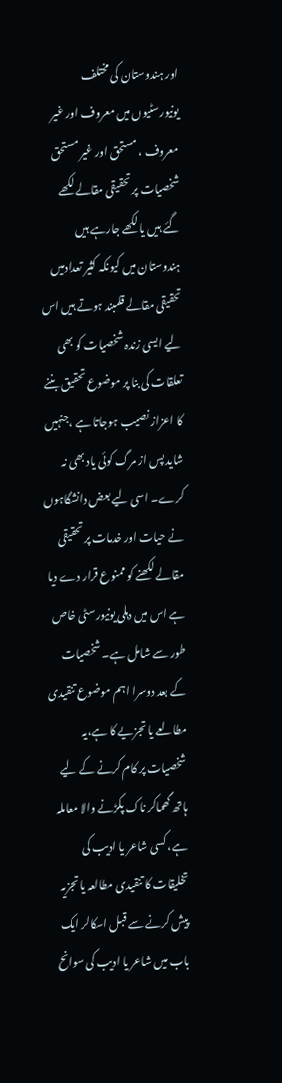اور ہندوستان کی مختلف یونیورسٹیوں میں معروف اور غیر معروف ، مستحق اور غیر مستحق شخصیات پر تحقیقی مقالے لکھے گئے ہیں یا لکھے جارہے ہیں ہندوستان میں کیونکہ کثیر تعدادمیں تحقیقی مقالے قلمبند ہوتے ہیں اس لیے ایسی زندہ شخصیات کو بھی تعلقات کی بنا پر موضوع تحقیق بننے کا اعزاز نصیب ہوجاتا ہے ،جنہیں شاید پس از مرگ کوئی یاد بھی نہ کرے۔ اسی لیے بعض دانشگاہوں نے حیات اور خدمات پر تحقیقی مقالے لکھنے کو ممنوع قرار دے دیا ہے اس میں دہلی یونیورسٹی خاص طور سے شامل ہے۔ شخصیات کے بعد دوسرا اہم موضوع تنقیدی مطالعے یا تجزیے کا ہے،یہ شخصیات پر کام کرنے کے لیے ہاتھ گھماکر ناک پکڑنے والا معاملہ ہے، کسی شاعر یا ادیب کی تخلیقات کا تنقیدی مطالعہ یا تجزیہ پیش کرنے سے قبل اسکالر ایک باب میں شاعر یا ادیب کی سوانح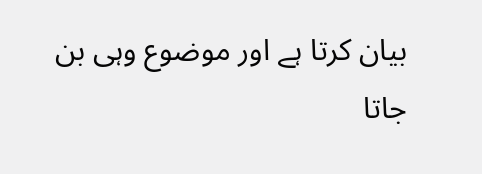بیان کرتا ہے اور موضوع وہی بن جاتا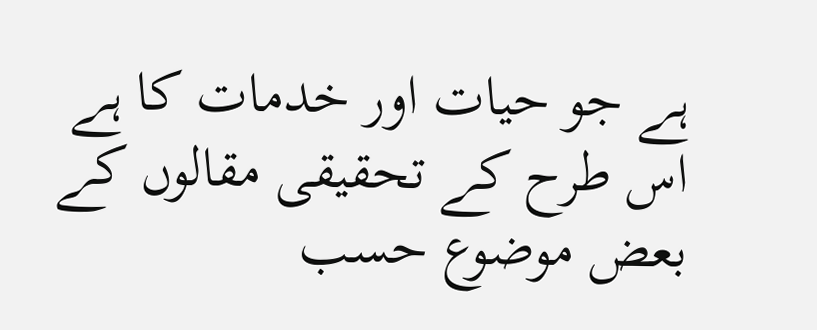ہے جو حیات اور خدمات کا ہے اس طرح کے تحقیقی مقالوں کے بعض موضوع حسب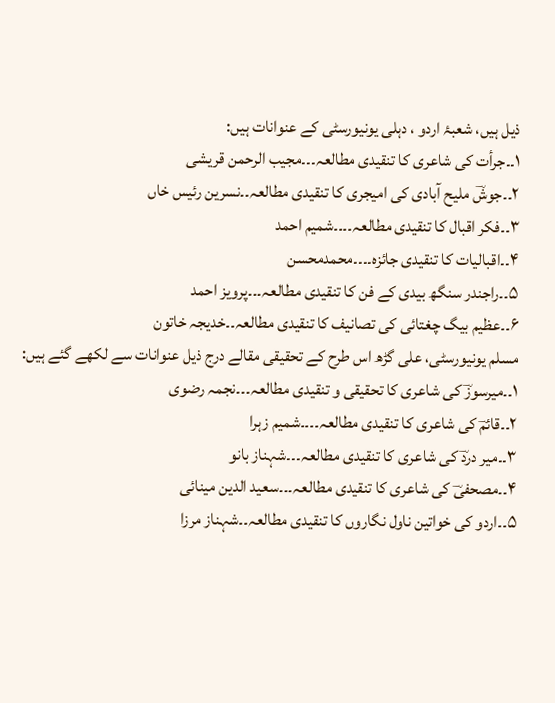ذیل ہیں، شعبۂ اردو ، دہلی یونیورسٹی کے عنوانات ہیں:
۱۔۔جرأت کی شاعری کا تنقیدی مطالعہ۔۔۔مجیب الرحمن قریشی
۲۔۔جوشؔ ملیح آبادی کی امیجری کا تنقیدی مطالعہ۔۔نسرین رئیس خاں
۳۔۔فکر اقبال کا تنقیدی مطالعہ۔۔۔۔شمیم احمد
۴۔۔اقبالیات کا تنقیدی جائزہ۔۔۔۔محمدمحسن
۵۔۔راجندر سنگھ بیدی کے فن کا تنقیدی مطالعہ۔۔۔پرویز احمد
۶۔۔عظیم بیگ چغتائی کی تصانیف کا تنقیدی مطالعہ۔۔خدیجہ خاتون
مسلم یونیورسٹی، علی گڑھ اس طرح کے تحقیقی مقالے درج ذیل عنوانات سے لکھے گئے ہیں:
۱۔۔میرسوزؔ کی شاعری کا تحقیقی و تنقیدی مطالعہ۔۔۔نجمہ رضوی
۲۔۔قائمؔ کی شاعری کا تنقیدی مطالعہ۔۔۔۔شمیم زہرا
۳۔۔میر دردؔ کی شاعری کا تنقیدی مطالعہ۔۔۔شہناز بانو
۴۔۔مصحفیؔ کی شاعری کا تنقیدی مطالعہ۔۔۔سعید الدین مینائی
۵۔۔اردو کی خواتین ناول نگاروں کا تنقیدی مطالعہ۔۔شہناز مرزا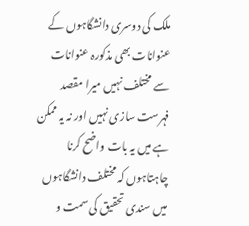ملک کی دوسری دانشگاہوں کے عنوانات بھی مذکورہ عنوانات سے مختلف نہیں میرا مقصد فہرست سازی نہیں اور نہ یہ ممکن ہے میں یہ بات واضح کرنا چاہتاہوں کہ مختلف دانشگاہوں میں سندی تحقیق کی سمت و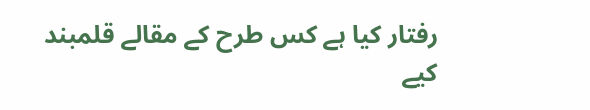رفتار کیا ہے کس طرح کے مقالے قلمبند کیے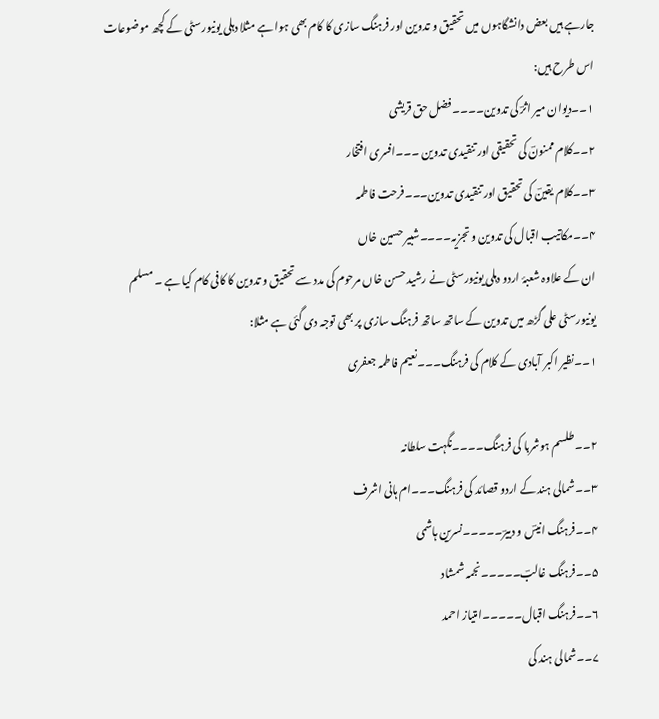جارہے ہیں بعض دانشگاہوں میں تحقیق و تدوین اور فرہنگ سازی کا کام بھی ہوا ہے مثلا دہلی یونیورسٹی کے کچھ موضوعات اس طرح ہیں:
۱۔۔دیوان میر اثرؔ کی تدوین۔۔۔۔فضل حق قریشی
۲۔۔کلام ممنونؔ کی تحقیقی اور تنقیدی تدوین ۔۔۔افسری افتخار
۳۔۔کلام یقینؔ کی تحقیق اور تنقیدی تدوین۔۔۔فرحت فاطمہ
۴۔۔مکاتیب اقبال کی تدوین و تجزیہ۔۔۔۔شبیر حسین خاں
ان کے علاوہ شعبۂ اردو دہلی یونیورسٹی نے رشید حسن خاں مرحوم کی مدد سے تحقیق و تدوین کا کافی کام کیا ہے ۔ مسلم یونیورسٹی علی گڑھ میں تدوین کے ساتھ ساتھ فرہنگ سازی پر بھی توجہ دی گئی ہے مثلا:
۱۔۔نظیر اکبر آبادی کے کلام کی فرہنگ۔۔۔نعیم فاطمہ جعفری

۲۔۔طلسم ہوشربا کی فرہنگ۔۔۔۔نگہت سلطانہ
۳۔۔شمالی ہند کے اردو قصائد کی فرہنگ۔۔۔ام ہانی اشرف
۴۔۔فرہنگ انیسؔ و دبیرؔ۔۔۔۔۔نسرین ہاشمی
۵۔۔فرہنگ غالبؔ۔۔۔۔۔نجمہ شمشاد
۶۔۔فرہنگ اقبال۔۔۔۔۔امتیاز احمد
۷۔۔شمالی ہند کی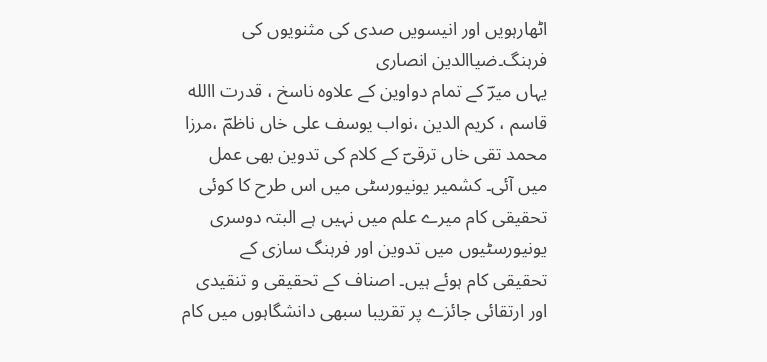اٹھارہویں اور انیسویں صدی کی مثنویوں کی فرہنگ۔ضیاالدین انصاری
یہاں میرؔ کے تمام دواوین کے علاوہ ناسخ ، قدرت االله قاسم ، کریم الدین ،نواب یوسف علی خاں ناظمؔ ،مرزا محمد تقی خاں ترقیؔ کے کلام کی تدوین بھی عمل میں آئی۔ کشمیر یونیورسٹی میں اس طرح کا کوئی تحقیقی کام میرے علم میں نہیں ہے البتہ دوسری یونیورسٹیوں میں تدوین اور فرہنگ سازی کے تحقیقی کام ہوئے ہیں۔ اصناف کے تحقیقی و تنقیدی اور ارتقائی جائزے پر تقریبا سبھی دانشگاہوں میں کام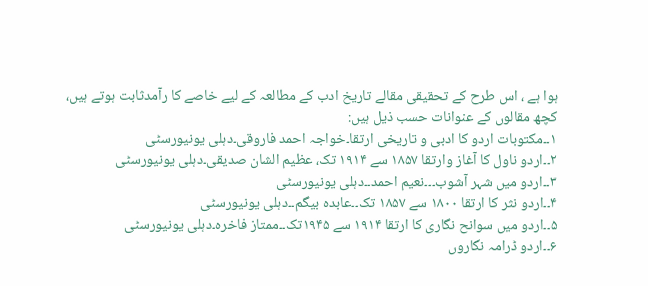ہوا ہے ، اس طرح کے تحقیقی مقالے تاریخ ادب کے مطالعہ کے لیے خاصے کا رآمدثابت ہوتے ہیں، کچھ مقالوں کے عنوانات حسب ذیل ہیں:
۱۔۔مکتوبات اردو کا ادبی و تاریخی ارتقا۔خواجہ احمد فاروقی۔دہلی یونیورسٹی
۲۔۔اردو ناول کا آغاز وارتقا ۱۸۵۷ سے ۱۹۱۴ تک، عظیم الشان صدیقی۔دہلی یونیورسٹی
۳۔۔اردو میں شہر آشوب۔۔۔نعیم احمد۔۔دہلی یونیورسٹی
۴۔۔اردو نثر کا ارتقا ۱۸۰۰ سے ۱۸۵۷ تک۔۔عابدہ بیگم۔۔دہلی یونیورسٹی
۵۔۔اردو میں سوانح نگاری کا ارتقا ۱۹۱۴ سے ۱۹۴۵تک۔۔ممتاز فاخرہ۔دہلی یونیورسٹی
۶۔۔اردو ڈرامہ نگاروں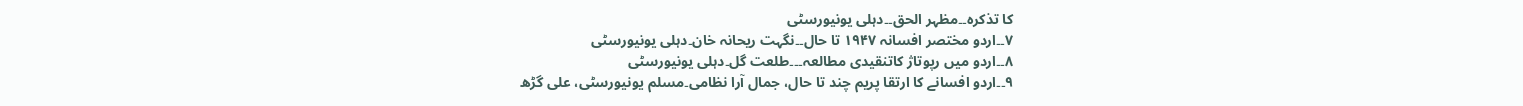کا تذکرہ۔۔مظہر الحق۔۔دہلی یونیورسٹی
۷۔۔اردو مختصر افسانہ ۱۹۴۷ تا حال۔۔نگہت ریحانہ خان۔دہلی یونیورسٹی
۸۔۔اردو میں رپوتاژ کاتنقیدی مطالعہ۔۔۔طلعت گل۔دہلی یونیورسٹی
۹۔۔اردو افسانے کا ارتقا پریم چند تا حال، جمال آرا نظامی۔مسلم یونیورسٹی، علی گڑھ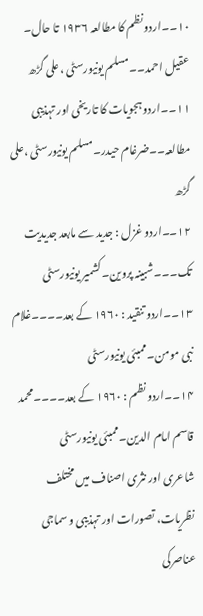۱۰۔۔اردو نظم کا مطالعہ ۱۹۳۶ تا حال۔ عقیل احمد۔۔مسلم یونیورسٹی ،علی گڑھ
۱۱۔۔اردو ہجویات کا تاریخی اور تہذیبی مطالعہ۔۔ضرغام حیدر۔مسلم یونیورسٹی ،علی گڑھ
۱۲۔۔اردو غزل : جدید سے مابعد جدیدیت تک۔۔۔شبینہ پروین۔کشمیر یونیورسٹی
۱۳۔۔اردو تنقید : ۱۹۶۰ کے بعد۔۔۔۔غلام نبی مومن۔ممبئی یونیورسٹی
۱۴۔۔اردو نظم : ۱۹۶۰ کے بعد۔۔۔۔محمد قاسم امام الدین۔ممبئی یونیورسٹی
شاعری اور نثری اصناف میں مختلف نظریات، تصورات اور تہذیبی و سماجی عناصرکی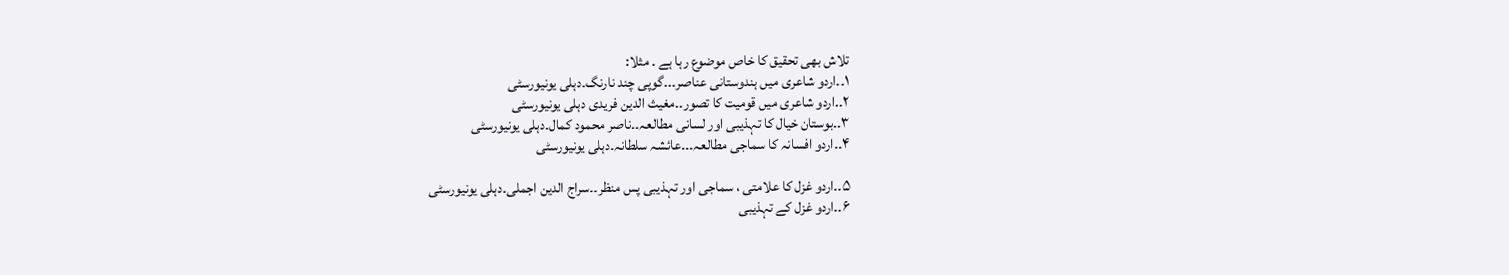تلاش بھی تحقیق کا خاص موضوع رہا ہے ۔ مثلا:
۱۔۔اردو شاعری میں ہندوستانی عناصر۔۔۔گوپی چند نارنگ۔دہلی یونیورسٹی
۲۔۔اردو شاعری میں قومیت کا تصور۔۔مغیث الدین فریدی دہلی یونیورسٹی
۳۔۔بوستان خیال کا تہذیبی اور لسانی مطالعہ۔۔ناصر محمود کمال۔دہلی یونیورسٹی
۴۔۔اردو افسانہ کا سماجی مطالعہ۔۔۔عائشہ سلطانہ۔دہلی یونیورسٹی

۵۔۔اردو غزل کا علامتی ، سماجی اور تہذیبی پس منظر۔۔سراج الدین اجملی۔دہلی یونیورسٹی
۶۔۔اردو غزل کے تہذیبی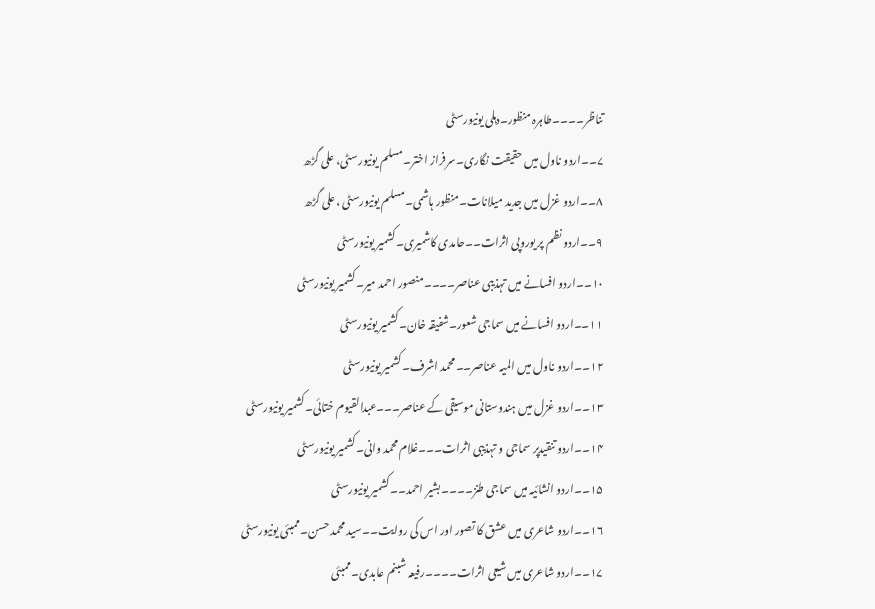تناظر۔۔۔۔طاہرہ منظور۔دہلی یونیورسٹی
۷۔۔اردو ناول میں حقیقت نگاری۔سرفراز اختر۔مسلم یونیورسٹی، علی گڑھ
۸۔۔اردو غزل میں جدید میلانات۔منظور ہاشمی۔مسلم یونیورسٹی ،علی گڑھ
۹۔۔اردو نظم پر یوروپی اثرات۔۔حامدی کاشمیری۔کشمیر یونیورسٹی
۱۰۔۔اردو افسانے میں تہذیبی عناصر۔۔۔۔منصور احمد میر۔کشمیر یونیورسٹی
۱۱۔۔اردو افسانے میں سماجی شعور۔شفیقہ خان۔کشمیر یونیورسٹی
۱۲۔۔اردو ناول میں المیہ عناصر۔۔محمد اشرف۔کشمیر یونیورسٹی
۱۳۔۔اردو غزل میں ہندوستانی موسیقی کے عناصر۔۔۔عبدالقیوم ختائی۔کشمیر یونیورسٹی
۱۴۔۔اردو تنقیدپر سماجی و تہذیبی اثرات۔۔۔غلام محمد وانی۔کشمیر یونیورسٹی
۱۵۔۔اردو انشائیہ میں سماجی طنز۔۔۔۔بشیر احمد۔۔کشمیر یونیورسٹی
۱۶۔۔اردو شاعری میں عشق کا تصور اور اس کی روایت۔۔سید محمد حسن۔ممبئی یونیورسٹی
۱۷۔۔اردو شاعری میں شیعی اثرات۔۔۔۔رفیعہ شبنم عابدی۔ممبئی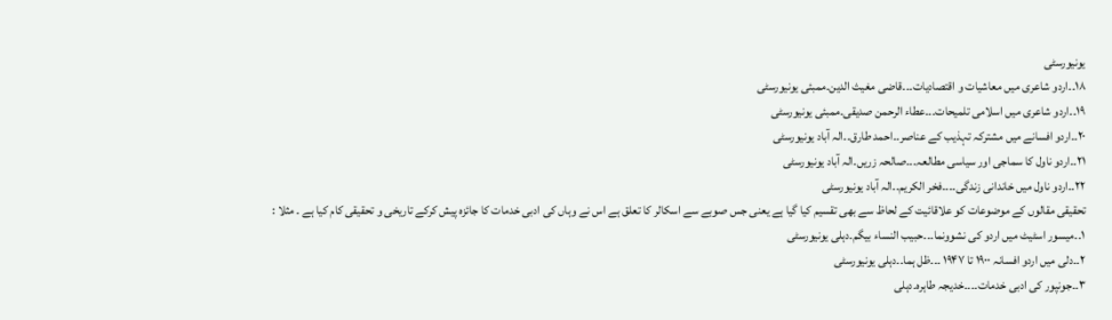یونیورسٹی
۱۸۔۔اردو شاعری میں معاشیات و اقتصادیات۔۔۔قاضی مغیث الدین۔ممبئی یونیورسٹی
۱۹۔۔اردو شاعری میں اسلامی تلمیحات۔۔۔عطاء الرحمن صدیقی۔ممبئی یونیورسٹی
۲۰۔۔اردو افسانے میں مشترکہ تہذیب کے عناصر۔۔احمد طارق۔۔الہ آباد یونیورسٹی
۲۱۔۔اردو ناول کا سماجی اور سیاسی مطالعہ۔۔۔صالحہ زریں۔الہ آباد یونیورسٹی
۲۲۔۔اردو ناول میں خاندانی زندگی۔۔۔۔فخر الکریم۔۔الہ آباد یونیورسٹی
تحقیقی مقالوں کے موضوعات کو علاقائیت کے لحاظ سے بھی تقسیم کیا گیا ہے یعنی جس صوبے سے اسکالر کا تعلق ہے اس نے وہاں کی ادبی خدمات کا جائزہ پیش کرکے تاریخی و تحقیقی کام کیا ہے ۔ مثلا :
۱۔۔میسور اسٹیٹ میں اردو کی نشوونما۔۔۔حبیب النساء بیگم۔دہلی یونیورسٹی
۲۔۔دلی میں اردو افسانہ ۱۹۰۰ تا ۱۹۴۷ ۔۔۔ظل ہما۔۔دہلی یونیورسٹی
۳۔۔جونپور کی ادبی خدمات۔۔۔۔خدیجہ طاہرہ۔دہلی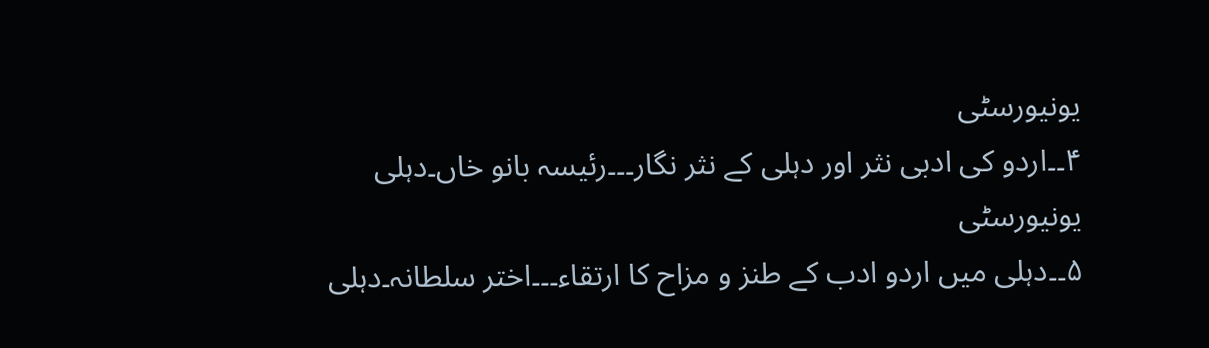یونیورسٹی
۴۔۔اردو کی ادبی نثر اور دہلی کے نثر نگار۔۔۔رئیسہ بانو خاں۔دہلی یونیورسٹی
۵۔۔دہلی میں اردو ادب کے طنز و مزاح کا ارتقاء۔۔۔اختر سلطانہ۔دہلی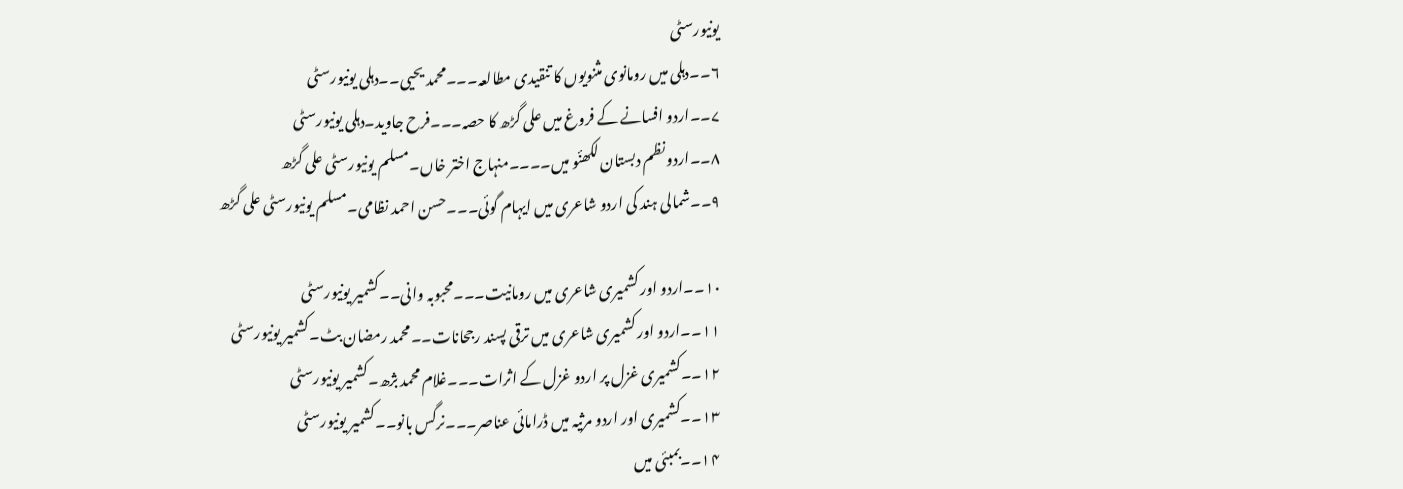یونیورسٹی
۶۔۔دہلی میں رومانوی مثنویوں کا تنقیدی مطالعہ۔۔۔محمد یحیی۔۔دہلی یونیورسٹی
۷۔۔اردو افسانے کے فروغ میں علی گڑھ کا حصہ۔۔۔فرح جاوید۔دہلی یونیورسٹی
۸۔۔اردو نظم دبستان لکھنٔو میں۔۔۔۔منہاج اختر خاں۔مسلم یونیورسٹی علی گڑھ
۹۔۔شمالی ہند کی اردو شاعری میں ایہام گوئی۔۔۔حسن احمد نظامی۔مسلم یونیورسٹی علی گڑھ

۱۰۔۔اردو اور کشمیری شاعری میں رومانیت۔۔۔محبوبہ وانی۔۔کشمیر یونیورسٹی
۱۱۔۔اردو اور کشمیری شاعری میں ترقی پسند رجحانات۔۔محمد رمضان بٹ۔کشمیر یونیورسٹی
۱۲۔۔کشمیری غزل پر اردو غزل کے اثرات۔۔۔غلام محمد بژھ۔کشمیر یونیورسٹی
۱۳۔۔کشمیری اور اردو مرثیہ میں ڈرامائی عناصر۔۔۔نرگس بانو۔۔کشمیر یونیورسٹی
۱۴۔۔بمبئی میں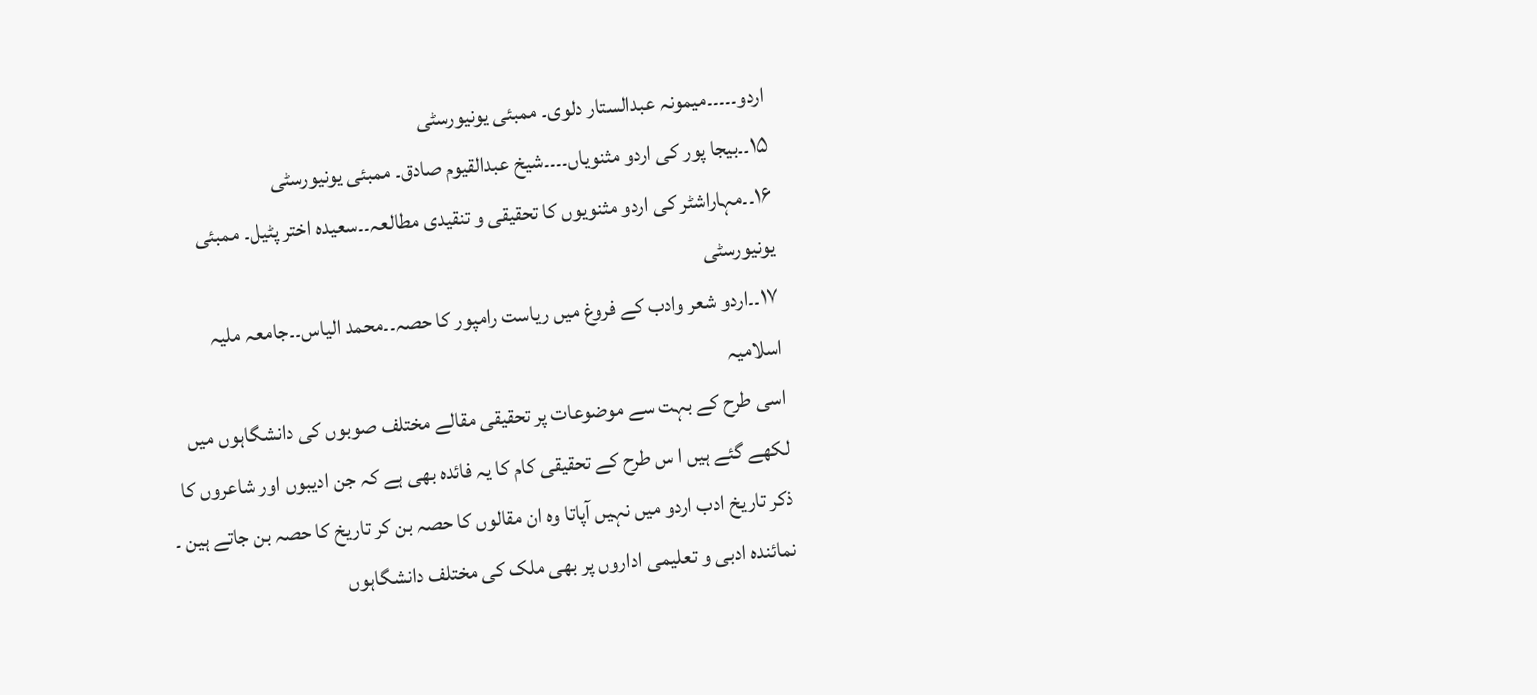اردو۔۔۔۔۔میمونہ عبدالستار دلوی۔ ممبئی یونیورسٹی
۱۵۔۔بیجا پور کی اردو مثنویاں۔۔۔۔شیخ عبدالقیوم صادق۔ ممبئی یونیورسٹی
۱۶۔۔مہاراشٹر کی اردو مثنویوں کا تحقیقی و تنقیدی مطالعہ۔۔سعیدہ اختر پٹیل۔ ممبئی یونیورسٹی
۱۷۔۔اردو شعر وادب کے فروغ میں ریاست رامپور کا حصہ۔۔محمد الیاس۔۔جامعہ ملیہ اسلامیہ
اسی طرح کے بہت سے موضوعات پر تحقیقی مقالے مختلف صوبوں کی دانشگاہوں میں لکھے گئے ہیں ا س طرح کے تحقیقی کام کا یہ فائدہ بھی ہے کہ جن ادیبوں اور شاعروں کا ذکر تاریخ ادب اردو میں نہیں آپاتا وہ ان مقالوں کا حصہ بن کر تاریخ کا حصہ بن جاتے ہین ۔ نمائندہ ادبی و تعلیمی اداروں پر بھی ملک کی مختلف دانشگاہوں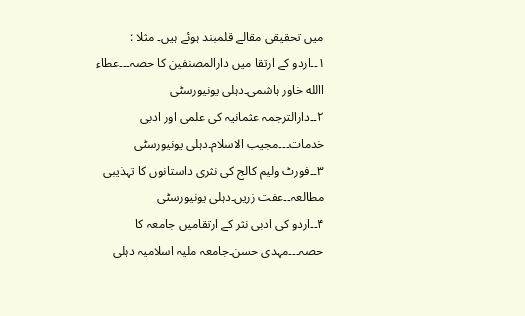میں تحقیقی مقالے قلمبند ہوئے ہیں۔ مثلا :
۱۔۔اردو کے ارتقا میں دارالمصنفین کا حصہ۔۔۔عطاء االله خاور ہاشمی۔دہلی یونیورسٹی
۲۔۔دارالترجمہ عثمانیہ کی علمی اور ادبی خدمات۔۔۔مجیب الاسلام۔دہلی یونیورسٹی
۳۔۔فورٹ ولیم کالج کی نثری داستانوں کا تہذیبی مطالعہ۔۔عفت زریں۔دہلی یونیورسٹی
۴۔۔اردو کی ادبی نثر کے ارتقامیں جامعہ کا حصہ۔۔۔مہدی حسن۔جامعہ ملیہ اسلامیہ دہلی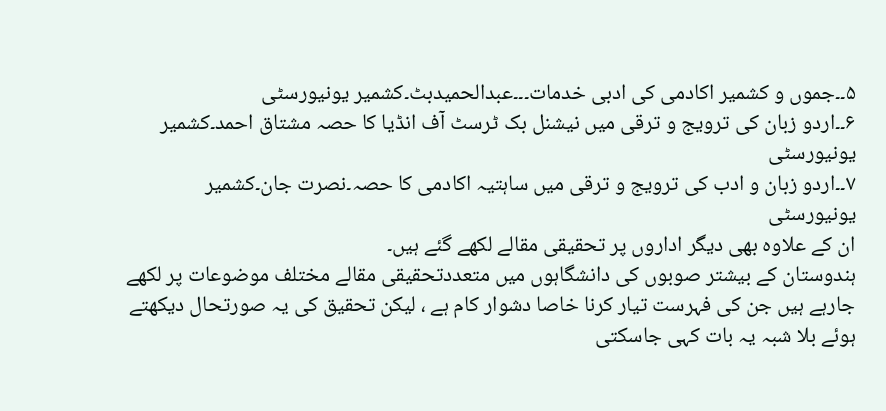۵۔۔جموں و کشمیر اکادمی کی ادبی خدمات۔۔۔عبدالحمیدبٹ۔کشمیر یونیورسٹی
۶۔۔اردو زبان کی ترویج و ترقی میں نیشنل بک ٹرسٹ آف انڈیا کا حصہ مشتاق احمد۔کشمیر یونیورسٹی
۷۔۔اردو زبان و ادب کی ترویج و ترقی میں ساہتیہ اکادمی کا حصہ۔نصرت جان۔کشمیر یونیورسٹی
ان کے علاوہ بھی دیگر اداروں پر تحقیقی مقالے لکھے گئے ہیں۔
ہندوستان کے بیشتر صوبوں کی دانشگاہوں میں متعددتحقیقی مقالے مختلف موضوعات پر لکھے جارہے ہیں جن کی فہرست تیار کرنا خاصا دشوار کام ہے ، لیکن تحقیق کی یہ صورتحال دیکھتے ہوئے بلا شبہ یہ بات کہی جاسکتی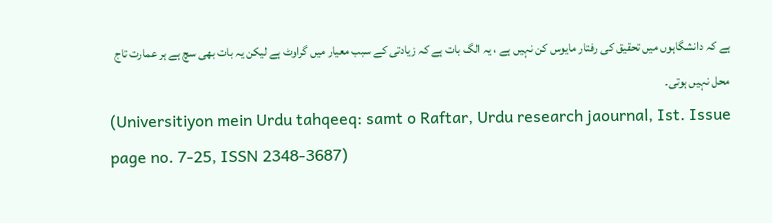ہے کہ دانشگاہوں میں تحقیق کی رفتار مایوس کن نہیں ہے ، یہ الگ بات ہے کہ زیادتی کے سبب معیار میں گراوٹ ہے لیکن یہ بات بھی سچ ہے ہر عمارت تاج محل نہیں ہوتی۔
(Universitiyon mein Urdu tahqeeq: samt o Raftar, Urdu research jaournal, Ist. Issue page no. 7-25, ISSN 2348-3687)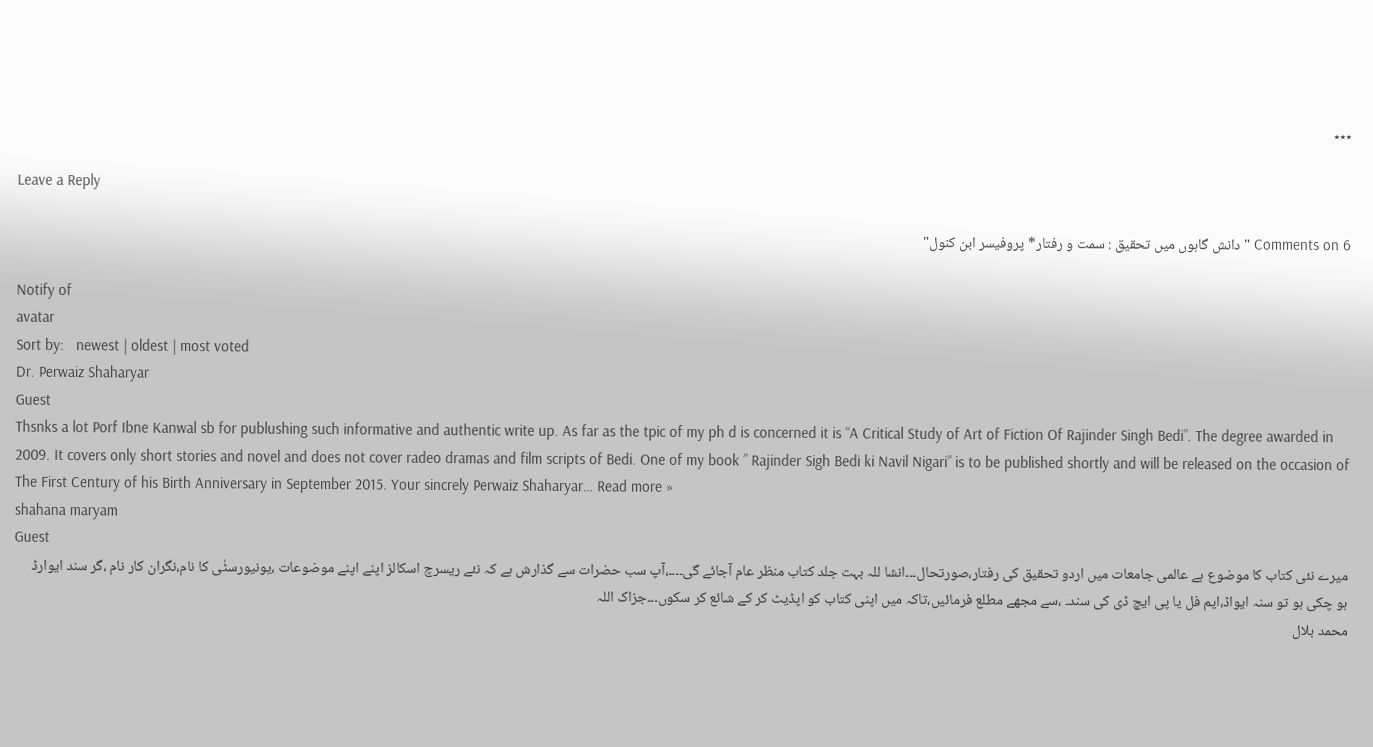٭٭٭

Leave a Reply

6 Comments on "دانش گاہوں میں تحقیق : سمت و رفتار* پروفیسر ابن کنول"

Notify of
avatar
Sort by:   newest | oldest | most voted
Dr. Perwaiz Shaharyar
Guest
Thsnks a lot Porf Ibne Kanwal sb for publushing such informative and authentic write up. As far as the tpic of my ph d is concerned it is “A Critical Study of Art of Fiction Of Rajinder Singh Bedi”. The degree awarded in 2009. It covers only short stories and novel and does not cover radeo dramas and film scripts of Bedi. One of my book ” Rajinder Sigh Bedi ki Navil Nigari” is to be published shortly and will be released on the occasion of The First Century of his Birth Anniversary in September 2015. Your sincrely Perwaiz Shaharyar… Read more »
shahana maryam
Guest
میرے نئی کتاب کا موضوع ہے عالمی جامعات میں اردو تحقیق کی رفتار،صورتحال۔۔۔انشا للہ بہت جلد کتاب منظر عام آجائے گی۔۔۔۔،آپ سب حضرات سے گذارش ہے کہ نئے ریسرچ اسکالز اپنے اپنے موضوعات ،یونیورسٹٰی کا نام،نگران کار نام ،گر سند ایوارڈ ہو چکی ہو تو سنہ ایواڈ،ایم فل یا پی ایچ ڈی کی سند۔ ،سے مجھے مطلع فرمائیں،تاکہ میں اپنی کتاب کو اپڈیٹ کر کے شائع کر سکوں۔۔۔جزاک اللہ
محمد بلال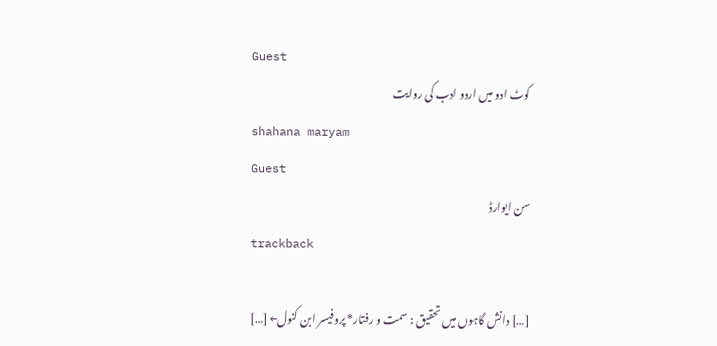Guest
کوٹ ادو میں اردو ادب کی روایت
shahana maryam
Guest
سن ایوارڈ
trackback

[…] دانش گاہوں میں تحقیق : سمت و رفتار* پروفیسر ابن کنول← […]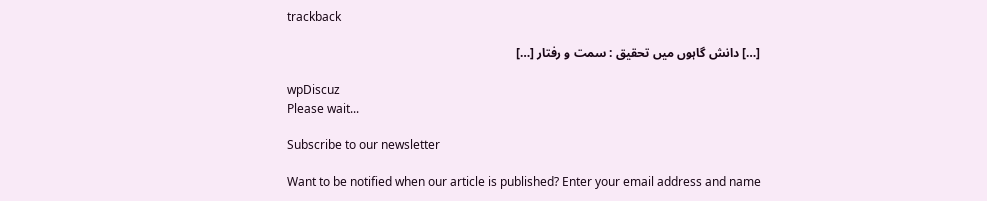trackback

[…] دانش گاہوں میں تحقیق : سمت و رفتار […]

wpDiscuz
Please wait...

Subscribe to our newsletter

Want to be notified when our article is published? Enter your email address and name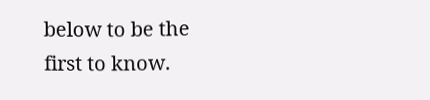below to be the first to know.